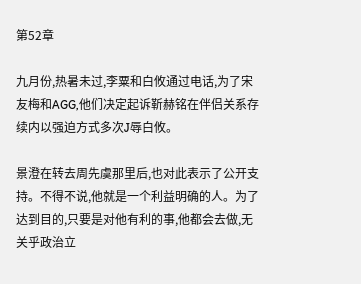第52章

九月份,热暑未过,李粟和白攸通过电话,为了宋友梅和AGG,他们决定起诉靳赫铭在伴侣关系存续内以强迫方式多次J辱白攸。

景澄在转去周先虞那里后,也对此表示了公开支持。不得不说,他就是一个利益明确的人。为了达到目的,只要是对他有利的事,他都会去做,无关乎政治立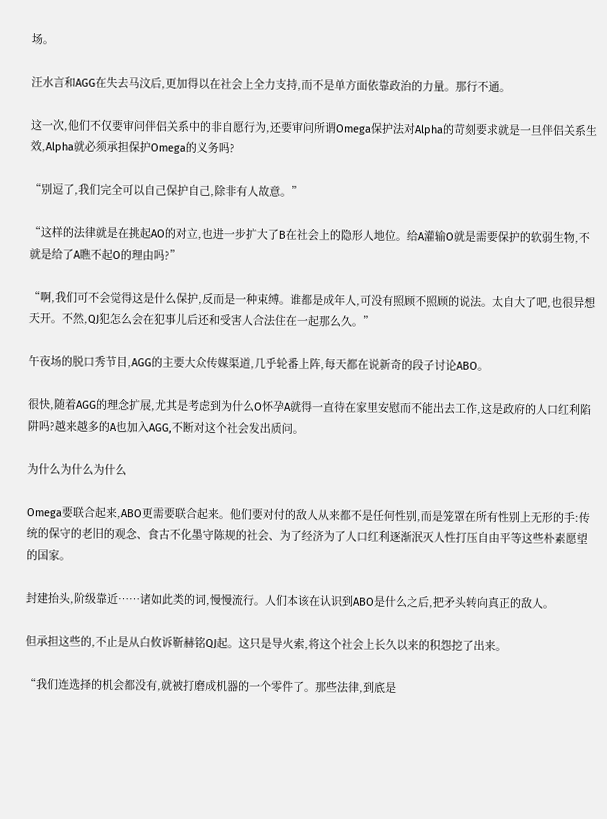场。

汪水言和AGG在失去马汶后,更加得以在社会上全力支持,而不是单方面依靠政治的力量。那行不通。

这一次,他们不仅要审问伴侣关系中的非自愿行为,还要审问所谓Omega保护法对Alpha的苛刻要求就是一旦伴侣关系生效,Alpha就必须承担保护Omega的义务吗?

“别逗了,我们完全可以自己保护自己,除非有人故意。”

“这样的法律就是在挑起AO的对立,也进一步扩大了B在社会上的隐形人地位。给A灌输O就是需要保护的软弱生物,不就是给了A瞧不起O的理由吗?”

“啊,我们可不会觉得这是什么保护,反而是一种束缚。谁都是成年人,可没有照顾不照顾的说法。太自大了吧,也很异想天开。不然,QJ犯怎么会在犯事儿后还和受害人合法住在一起那么久。”

午夜场的脱口秀节目,AGG的主要大众传媒渠道,几乎轮番上阵,每天都在说新奇的段子讨论ABO。

很快,随着AGG的理念扩展,尤其是考虑到为什么O怀孕A就得一直待在家里安慰而不能出去工作,这是政府的人口红利陷阱吗?越来越多的A也加入AGG,不断对这个社会发出质问。

为什么为什么为什么

Omega要联合起来,ABO更需要联合起来。他们要对付的敌人从来都不是任何性别,而是笼罩在所有性别上无形的手:传统的保守的老旧的观念、食古不化墨守陈规的社会、为了经济为了人口红利逐渐泯灭人性打压自由平等这些朴素愿望的国家。

封建抬头,阶级靠近……诸如此类的词,慢慢流行。人们本该在认识到ABO是什么之后,把矛头转向真正的敌人。

但承担这些的,不止是从白攸诉靳赫铭QJ起。这只是导火索,将这个社会上长久以来的积怨挖了出来。

“我们连选择的机会都没有,就被打磨成机器的一个零件了。那些法律,到底是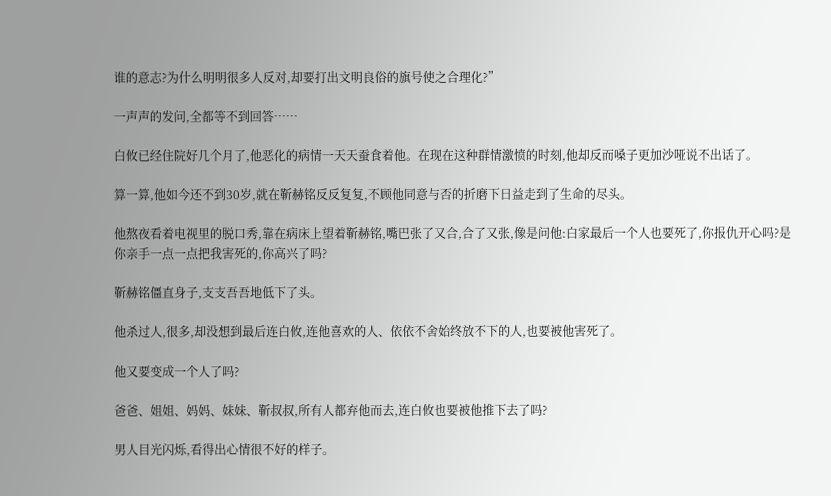谁的意志?为什么明明很多人反对,却要打出文明良俗的旗号使之合理化?”

一声声的发问,全都等不到回答……

白攸已经住院好几个月了,他恶化的病情一天天蚕食着他。在现在这种群情激愤的时刻,他却反而嗓子更加沙哑说不出话了。

算一算,他如今还不到30岁,就在靳赫铭反反复复,不顾他同意与否的折磨下日益走到了生命的尽头。

他熬夜看着电视里的脱口秀,靠在病床上望着靳赫铭,嘴巴张了又合,合了又张,像是问他:白家最后一个人也要死了,你报仇开心吗?是你亲手一点一点把我害死的,你高兴了吗?

靳赫铭僵直身子,支支吾吾地低下了头。

他杀过人,很多,却没想到最后连白攸,连他喜欢的人、依依不舍始终放不下的人,也要被他害死了。

他又要变成一个人了吗?

爸爸、姐姐、妈妈、妹妹、靳叔叔,所有人都弃他而去,连白攸也要被他推下去了吗?

男人目光闪烁,看得出心情很不好的样子。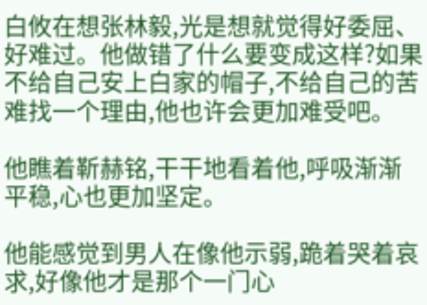白攸在想张林毅,光是想就觉得好委屈、好难过。他做错了什么要变成这样?如果不给自己安上白家的帽子,不给自己的苦难找一个理由,他也许会更加难受吧。

他瞧着靳赫铭,干干地看着他,呼吸渐渐平稳,心也更加坚定。

他能感觉到男人在像他示弱,跪着哭着哀求,好像他才是那个一门心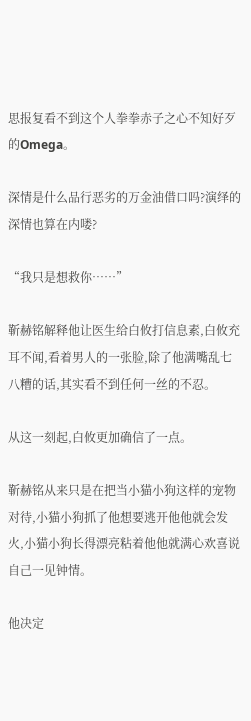思报复看不到这个人拳拳赤子之心不知好歹的Omega。

深情是什么品行恶劣的万金油借口吗?演绎的深情也算在内喽?

“我只是想救你……”

靳赫铭解释他让医生给白攸打信息素,白攸充耳不闻,看着男人的一张脸,除了他满嘴乱七八糟的话,其实看不到任何一丝的不忍。

从这一刻起,白攸更加确信了一点。

靳赫铭从来只是在把当小猫小狗这样的宠物对待,小猫小狗抓了他想要逃开他他就会发火,小猫小狗长得漂亮粘着他他就满心欢喜说自己一见钟情。

他决定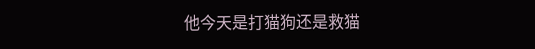他今天是打猫狗还是救猫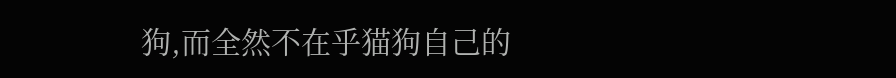狗,而全然不在乎猫狗自己的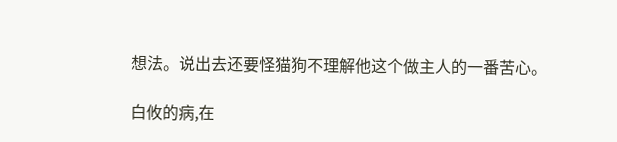想法。说出去还要怪猫狗不理解他这个做主人的一番苦心。

白攸的病,在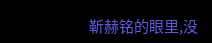靳赫铭的眼里,没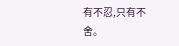有不忍,只有不舍。